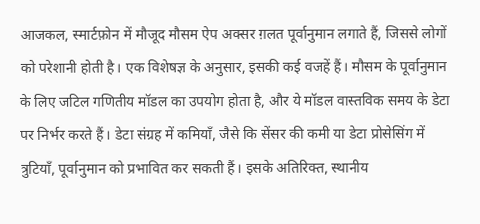आजकल, स्मार्टफ़ोन में मौजूद मौसम ऐप अक्सर ग़लत पूर्वानुमान लगाते हैं, जिससे लोगों को परेशानी होती है। एक विशेषज्ञ के अनुसार, इसकी कई वजहें हैं। मौसम के पूर्वानुमान के लिए जटिल गणितीय मॉडल का उपयोग होता है, और ये मॉडल वास्तविक समय के डेटा पर निर्भर करते हैं। डेटा संग्रह में कमियाँ, जैसे कि सेंसर की कमी या डेटा प्रोसेसिंग में त्रुटियाँ, पूर्वानुमान को प्रभावित कर सकती हैं। इसके अतिरिक्त, स्थानीय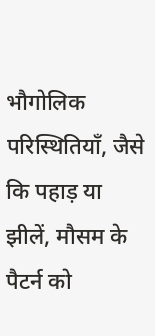भौगोलिक परिस्थितियाँ, जैसे कि पहाड़ या झीलें, मौसम के पैटर्न को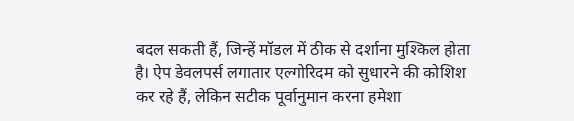बदल सकती हैं, जिन्हें मॉडल में ठीक से दर्शाना मुश्किल होता है। ऐप डेवलपर्स लगातार एल्गोरिदम को सुधारने की कोशिश कर रहे हैं, लेकिन सटीक पूर्वानुमान करना हमेशा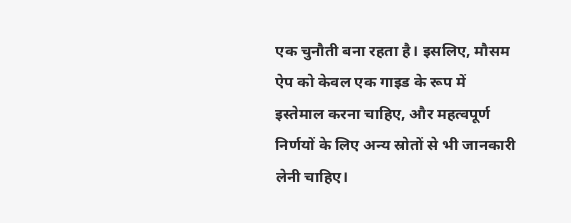एक चुनौती बना रहता है। इसलिए, मौसम ऐप को केवल एक गाइड के रूप में इस्तेमाल करना चाहिए, और महत्वपूर्ण निर्णयों के लिए अन्य स्रोतों से भी जानकारी लेनी चाहिए।